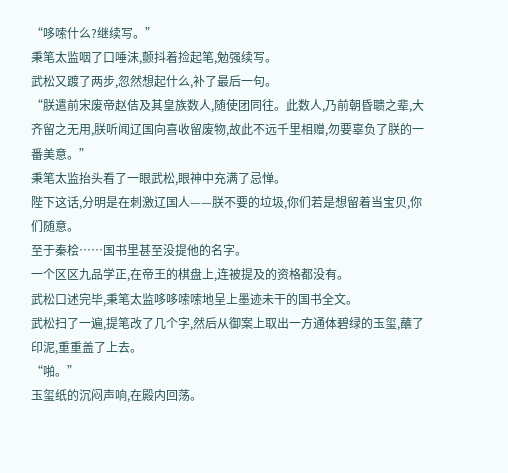“哆嗦什么?继续写。”
秉笔太监咽了口唾沫,颤抖着捡起笔,勉强续写。
武松又踱了两步,忽然想起什么,补了最后一句。
“朕遣前宋废帝赵佶及其皇族数人,随使团同往。此数人,乃前朝昏聩之辈,大齐留之无用,朕听闻辽国向喜收留废物,故此不远千里相赠,勿要辜负了朕的一番美意。”
秉笔太监抬头看了一眼武松,眼神中充满了忌惮。
陛下这话,分明是在刺激辽国人——朕不要的垃圾,你们若是想留着当宝贝,你们随意。
至于秦桧……国书里甚至没提他的名字。
一个区区九品学正,在帝王的棋盘上,连被提及的资格都没有。
武松口述完毕,秉笔太监哆哆嗦嗦地呈上墨迹未干的国书全文。
武松扫了一遍,提笔改了几个字,然后从御案上取出一方通体碧绿的玉玺,蘸了印泥,重重盖了上去。
“啪。”
玉玺纸的沉闷声响,在殿内回荡。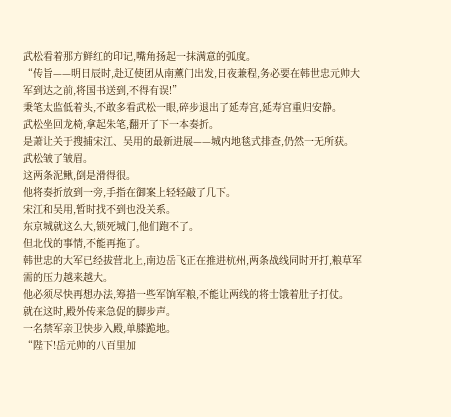武松看着那方鲜红的印记,嘴角扬起一抹满意的弧度。
“传旨——明日辰时,赴辽使团从南薰门出发,日夜兼程,务必要在韩世忠元帅大军到达之前,将国书送到,不得有误!”
秉笔太监低着头,不敢多看武松一眼,碎步退出了延寿宫,延寿宫重归安静。
武松坐回龙椅,拿起朱笔,翻开了下一本奏折。
是萧让关于搜捕宋江、吴用的最新进展——城内地毯式排查,仍然一无所获。
武松皱了皱眉。
这两条泥鳅,倒是滑得很。
他将奏折放到一旁,手指在御案上轻轻敲了几下。
宋江和吴用,暂时找不到也没关系。
东京城就这么大,锁死城门,他们跑不了。
但北伐的事情,不能再拖了。
韩世忠的大军已经拔营北上,南边岳飞正在推进杭州,两条战线同时开打,粮草军需的压力越来越大。
他必须尽快再想办法,筹措一些军饷军粮,不能让两线的将士饿着肚子打仗。
就在这时,殿外传来急促的脚步声。
一名禁军亲卫快步入殿,单膝跪地。
“陛下!岳元帅的八百里加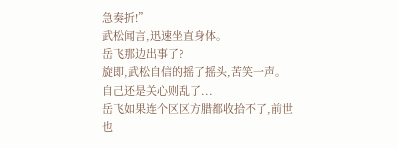急奏折!”
武松闻言,迅速坐直身体。
岳飞那边出事了?
旋即,武松自信的摇了摇头,苦笑一声。
自己还是关心则乱了...
岳飞如果连个区区方腊都收拾不了,前世也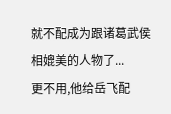就不配成为跟诸葛武侯相媲美的人物了...
更不用,他给岳飞配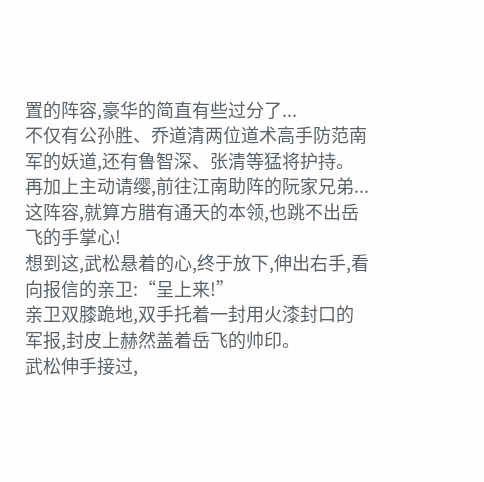置的阵容,豪华的简直有些过分了...
不仅有公孙胜、乔道清两位道术高手防范南军的妖道,还有鲁智深、张清等猛将护持。
再加上主动请缨,前往江南助阵的阮家兄弟...
这阵容,就算方腊有通天的本领,也跳不出岳飞的手掌心!
想到这,武松悬着的心,终于放下,伸出右手,看向报信的亲卫:“呈上来!”
亲卫双膝跪地,双手托着一封用火漆封口的军报,封皮上赫然盖着岳飞的帅印。
武松伸手接过,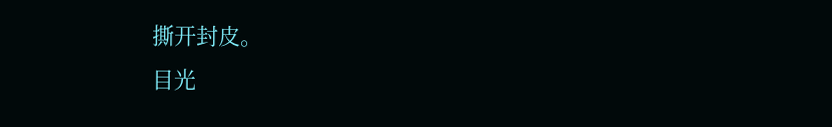撕开封皮。
目光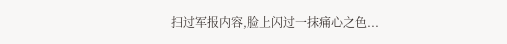扫过军报内容,脸上闪过一抹痛心之色...